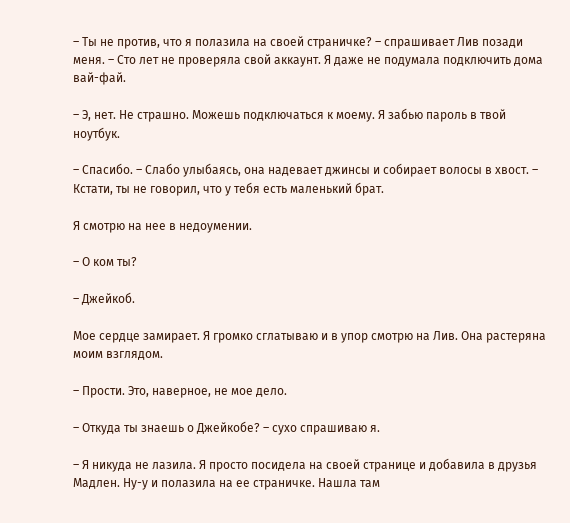– Ты не против, что я полазила на своей страничке? – спрашивает Лив позади меня. – Сто лет не проверяла свой аккаунт. Я даже не подумала подключить дома вай-фай.

– Э, нет. Не страшно. Можешь подключаться к моему. Я забью пароль в твой ноутбук.

– Спасибо. – Слабо улыбаясь, она надевает джинсы и собирает волосы в хвост. – Кстати, ты не говорил, что у тебя есть маленький брат.

Я смотрю на нее в недоумении.

– О ком ты?

– Джейкоб.

Мое сердце замирает. Я громко сглатываю и в упор смотрю на Лив. Она растеряна моим взглядом.

– Прости. Это, наверное, не мое дело.

– Откуда ты знаешь о Джейкобе? – сухо спрашиваю я.

– Я никуда не лазила. Я просто посидела на своей странице и добавила в друзья Мадлен. Ну-у и полазила на ее страничке. Нашла там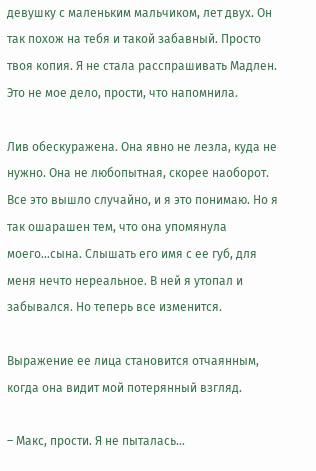девушку с маленьким мальчиком, лет двух. Он так похож на тебя и такой забавный. Просто твоя копия. Я не стала расспрашивать Мадлен. Это не мое дело, прости, что напомнила.

Лив обескуражена. Она явно не лезла, куда не нужно. Она не любопытная, скорее наоборот. Все это вышло случайно, и я это понимаю. Но я так ошарашен тем, что она упомянула моего…сына. Слышать его имя с ее губ, для меня нечто нереальное. В ней я утопал и забывался. Но теперь все изменится.

Выражение ее лица становится отчаянным, когда она видит мой потерянный взгляд.

– Макс, прости. Я не пыталась…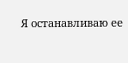Я останавливаю ее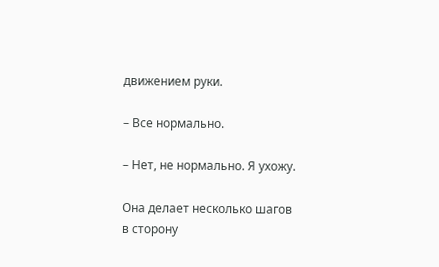движением руки.

– Все нормально.

– Нет, не нормально. Я ухожу.

Она делает несколько шагов в сторону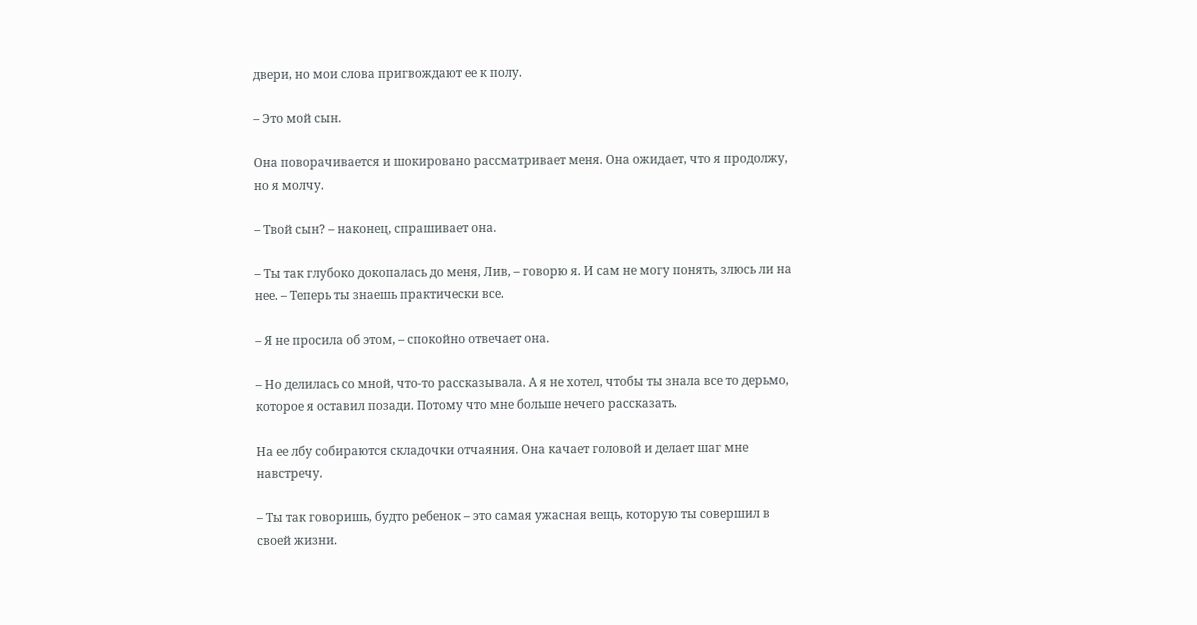двери, но мои слова пригвождают ее к полу.

– Это мой сын.

Она поворачивается и шокировано рассматривает меня. Она ожидает, что я продолжу, но я молчу.

– Твой сын? – наконец, спрашивает она.

– Ты так глубоко докопалась до меня, Лив, – говорю я. И сам не могу понять, злюсь ли на нее. – Теперь ты знаешь практически все.

– Я не просила об этом, – спокойно отвечает она.

– Но делилась со мной, что-то рассказывала. А я не хотел, чтобы ты знала все то дерьмо, которое я оставил позади. Потому что мне больше нечего рассказать.

На ее лбу собираются складочки отчаяния. Она качает головой и делает шаг мне навстречу.

– Ты так говоришь, будто ребенок – это самая ужасная вещь, которую ты совершил в своей жизни.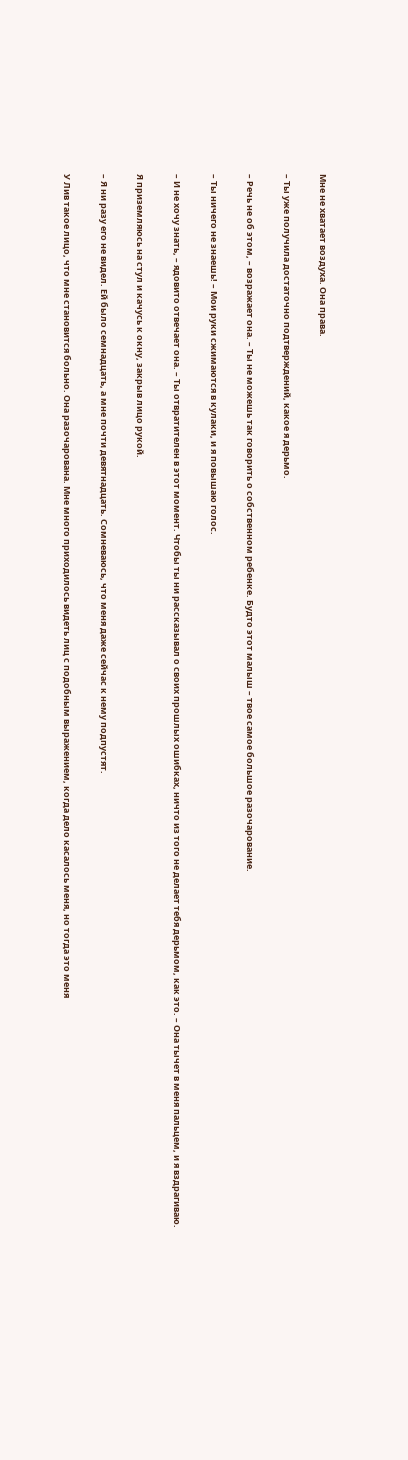Мне не хватает воздуха. Она права.

– Ты уже получила достаточно подтверждений, какое я дерьмо.

– Речь не об этом, – возражает она. – Ты не можешь так говорить о собственном ребенке. Будто этот малыш – твое самое большое разочарование.

– Ты ничего не знаешь! – Мои руки сжимаются в кулаки, и я повышаю голос.

– И не хочу знать, – ядовито отвечает она. – Ты отвратителен в этот момент. Чтобы ты ни рассказывал о своих прошлых ошибках, ничто из того не делает тебя дерьмом, как это. – Она тычет в меня пальцем, и я вздрагиваю.

Я приземляюсь на стул и качусь к окну, закрыв лицо рукой.

– Я ни разу его не видел. Ей было семнадцать, а мне почти девятнадцать. Сомневаюсь, что меня даже сейчас к нему подпустят.

У Лив такое лицо, что мне становится больно. Она разочарована. Мне много приходилось видеть лиц с подобным выражением, когда дело касалось меня, но тогда это меня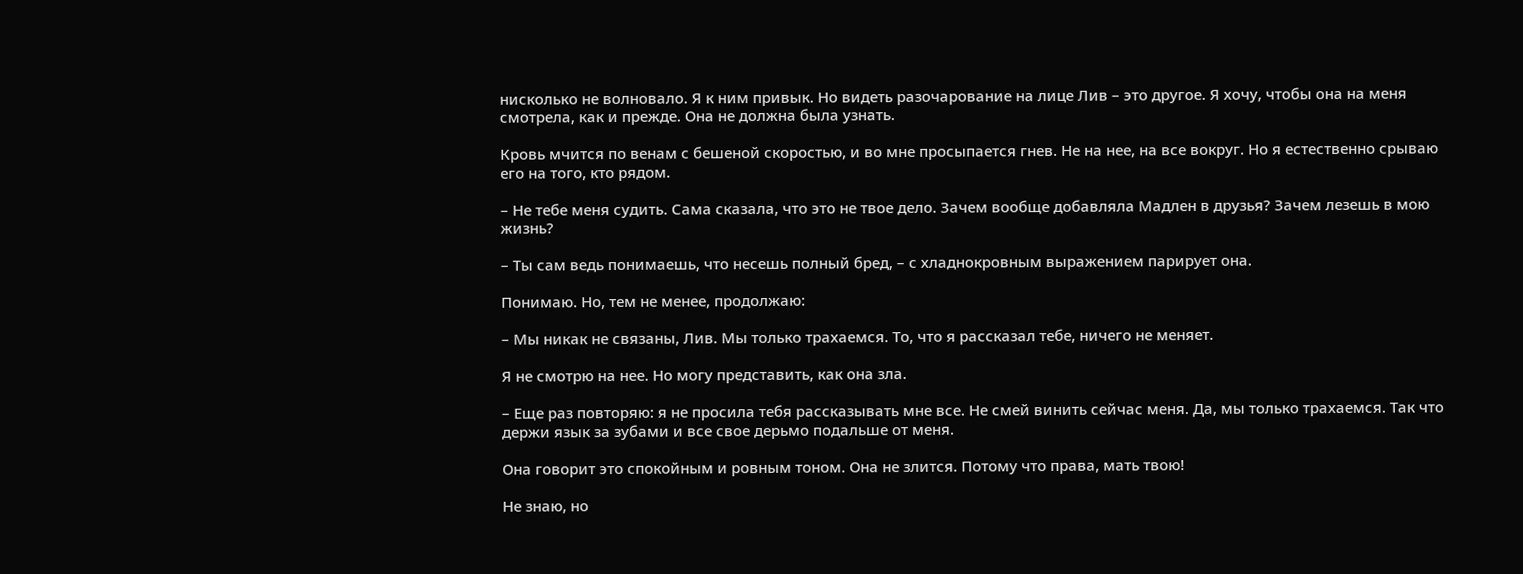нисколько не волновало. Я к ним привык. Но видеть разочарование на лице Лив – это другое. Я хочу, чтобы она на меня смотрела, как и прежде. Она не должна была узнать.

Кровь мчится по венам с бешеной скоростью, и во мне просыпается гнев. Не на нее, на все вокруг. Но я естественно срываю его на того, кто рядом.

– Не тебе меня судить. Сама сказала, что это не твое дело. Зачем вообще добавляла Мадлен в друзья? Зачем лезешь в мою жизнь?

– Ты сам ведь понимаешь, что несешь полный бред, – с хладнокровным выражением парирует она.

Понимаю. Но, тем не менее, продолжаю:

– Мы никак не связаны, Лив. Мы только трахаемся. То, что я рассказал тебе, ничего не меняет.

Я не смотрю на нее. Но могу представить, как она зла.

– Еще раз повторяю: я не просила тебя рассказывать мне все. Не смей винить сейчас меня. Да, мы только трахаемся. Так что держи язык за зубами и все свое дерьмо подальше от меня.

Она говорит это спокойным и ровным тоном. Она не злится. Потому что права, мать твою!

Не знаю, но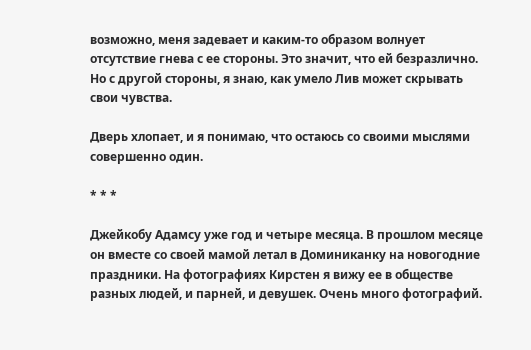возможно, меня задевает и каким-то образом волнует отсутствие гнева с ее стороны. Это значит, что ей безразлично. Но с другой стороны, я знаю, как умело Лив может скрывать свои чувства.

Дверь хлопает, и я понимаю, что остаюсь со своими мыслями совершенно один.

* * *

Джейкобу Адамсу уже год и четыре месяца. В прошлом месяце он вместе со своей мамой летал в Доминиканку на новогодние праздники. На фотографиях Кирстен я вижу ее в обществе разных людей, и парней, и девушек. Очень много фотографий.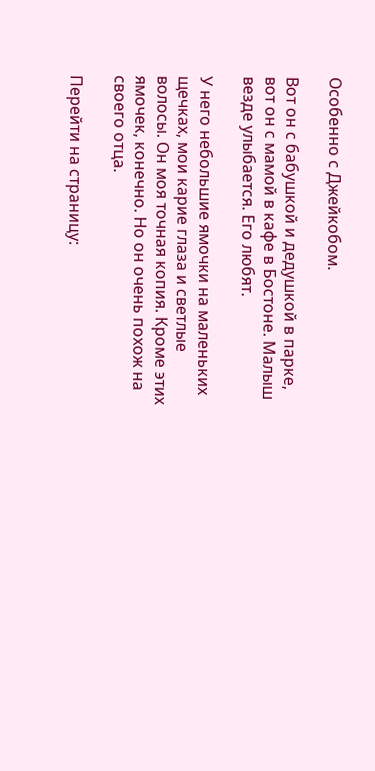Особенно с Джейкобом.

Вот он с бабушкой и дедушкой в парке, вот он с мамой в кафе в Бостоне. Малыш везде улыбается. Его любят.

У него небольшие ямочки на маленьких щечках, мои карие глаза и светлые волосы. Он моя точная копия. Кроме этих ямочек, конечно. Но он очень похож на своего отца.

Перейти на страницу: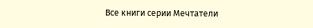Все книги серии Мечтатели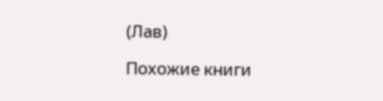(Лав)

Похожие книги